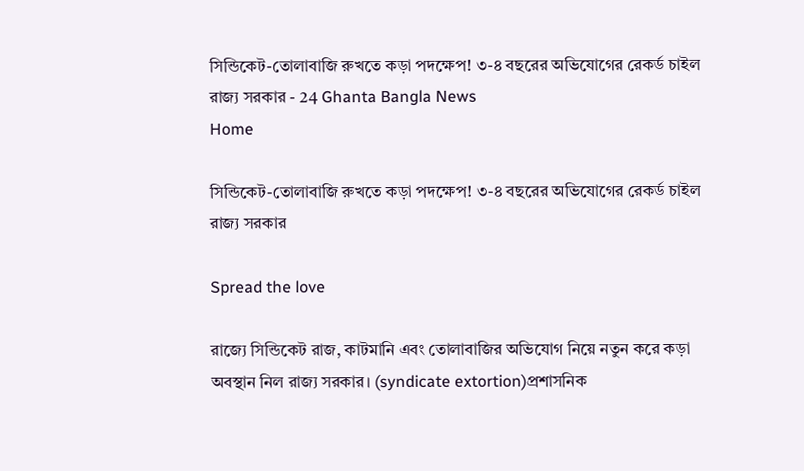সিন্ডিকেট-তোলাবাজি রুখতে কড়া পদক্ষেপ! ৩-৪ বছরের অভিযোগের রেকর্ড চাইল রাজ্য সরকার - 24 Ghanta Bangla News
Home

সিন্ডিকেট-তোলাবাজি রুখতে কড়া পদক্ষেপ! ৩-৪ বছরের অভিযোগের রেকর্ড চাইল রাজ্য সরকার

Spread the love

রাজ্যে সিন্ডিকেট রাজ, কাটমানি এবং তোলাবাজির অভিযোগ নিয়ে নতুন করে কড়া অবস্থান নিল রাজ্য সরকার। (syndicate extortion)প্রশাসনিক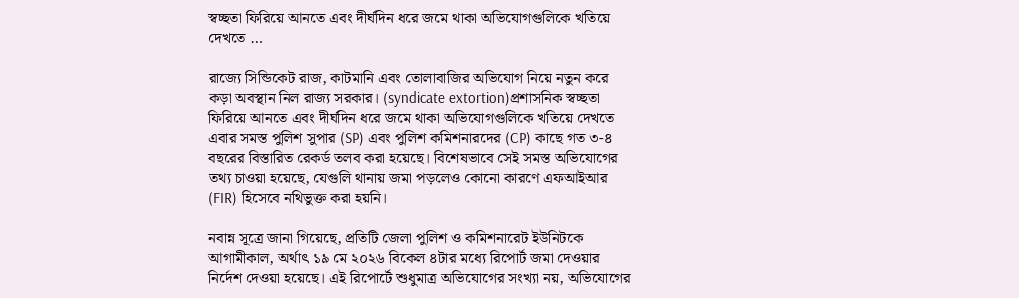স্বচ্ছতা ফিরিয়ে আনতে এবং দীর্ঘদিন ধরে জমে থাকা অভিযোগগুলিকে খতিয়ে দেখতে …

রাজ্যে সিন্ডিকেট রাজ, কাটমানি এবং তোলাবাজির অভিযোগ নিয়ে নতুন করে কড়া অবস্থান নিল রাজ্য সরকার। (syndicate extortion)প্রশাসনিক স্বচ্ছতা ফিরিয়ে আনতে এবং দীর্ঘদিন ধরে জমে থাকা অভিযোগগুলিকে খতিয়ে দেখতে এবার সমস্ত পুলিশ সুপার (SP) এবং পুলিশ কমিশনারদের (CP) কাছে গত ৩-৪ বছরের বিস্তারিত রেকর্ড তলব করা হয়েছে। বিশেষভাবে সেই সমস্ত অভিযোগের তথ্য চাওয়া হয়েছে, যেগুলি থানায় জমা পড়লেও কোনো কারণে এফআইআর (FIR) হিসেবে নথিভুক্ত করা হয়নি।

নবান্ন সূত্রে জানা গিয়েছে, প্রতিটি জেলা পুলিশ ও কমিশনারেট ইউনিটকে আগামীকাল, অর্থাৎ ১৯ মে ২০২৬ বিকেল ৪টার মধ্যে রিপোর্ট জমা দেওয়ার নির্দেশ দেওয়া হয়েছে। এই রিপোর্টে শুধুমাত্র অভিযোগের সংখ্যা নয়, অভিযোগের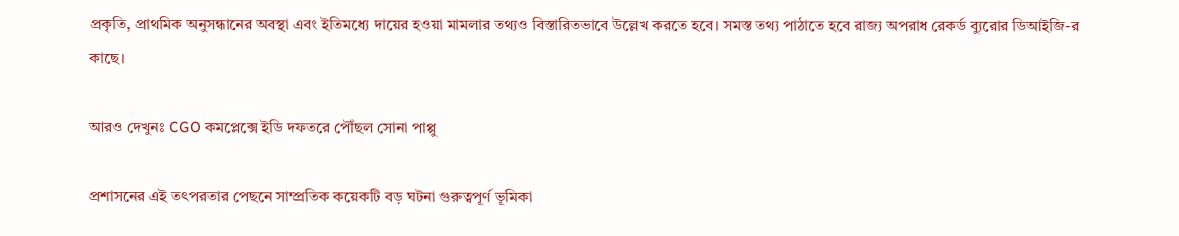প্রকৃতি, প্রাথমিক অনুসন্ধানের অবস্থা এবং ইতিমধ্যে দায়ের হওয়া মামলার তথ্যও বিস্তারিতভাবে উল্লেখ করতে হবে। সমস্ত তথ্য পাঠাতে হবে রাজ্য অপরাধ রেকর্ড ব্যুরোর ডিআইজি-র কাছে।

আরও দেখুনঃ CGO কমপ্লেক্সে ইডি দফতরে পৌঁছল সোনা পাপ্পু

প্রশাসনের এই তৎপরতার পেছনে সাম্প্রতিক কয়েকটি বড় ঘটনা গুরুত্বপূর্ণ ভূমিকা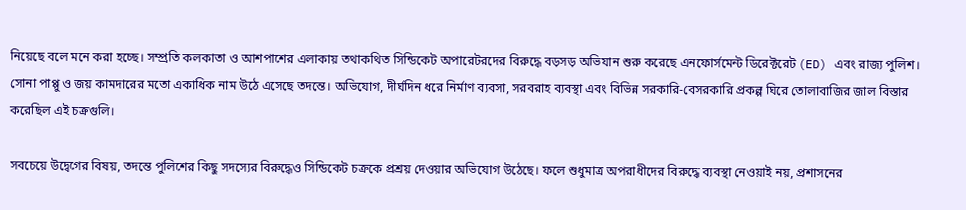নিয়েছে বলে মনে করা হচ্ছে। সম্প্রতি কলকাতা ও আশপাশের এলাকায় তথাকথিত সিন্ডিকেট অপারেটরদের বিরুদ্ধে বড়সড় অভিযান শুরু করেছে এনফোর্সমেন্ট ডিরেক্টরেট (ED) এবং রাজ্য পুলিশ। সোনা পাপ্পু ও জয় কামদারের মতো একাধিক নাম উঠে এসেছে তদন্তে। অভিযোগ, দীর্ঘদিন ধরে নির্মাণ ব্যবসা, সরবরাহ ব্যবস্থা এবং বিভিন্ন সরকারি-বেসরকারি প্রকল্প ঘিরে তোলাবাজির জাল বিস্তার করেছিল এই চক্রগুলি।

সবচেয়ে উদ্বেগের বিষয়, তদন্তে পুলিশের কিছু সদস্যের বিরুদ্ধেও সিন্ডিকেট চক্রকে প্রশ্রয় দেওয়ার অভিযোগ উঠেছে। ফলে শুধুমাত্র অপরাধীদের বিরুদ্ধে ব্যবস্থা নেওয়াই নয়, প্রশাসনের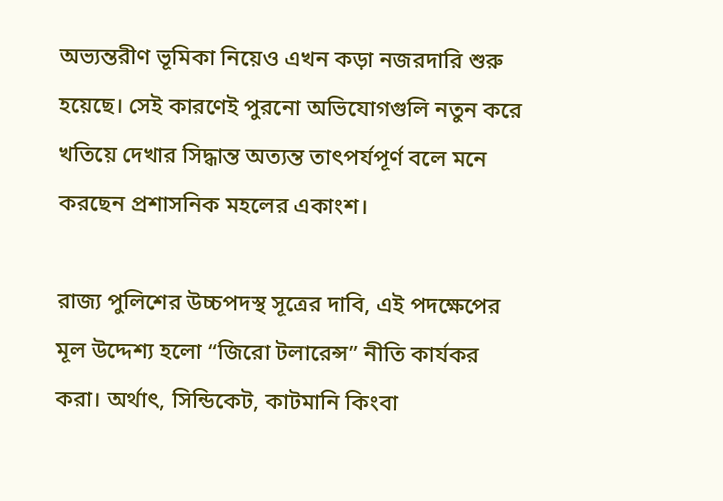অভ্যন্তরীণ ভূমিকা নিয়েও এখন কড়া নজরদারি শুরু হয়েছে। সেই কারণেই পুরনো অভিযোগগুলি নতুন করে খতিয়ে দেখার সিদ্ধান্ত অত্যন্ত তাৎপর্যপূর্ণ বলে মনে করছেন প্রশাসনিক মহলের একাংশ।

রাজ্য পুলিশের উচ্চপদস্থ সূত্রের দাবি, এই পদক্ষেপের মূল উদ্দেশ্য হলো “জিরো টলারেন্স” নীতি কার্যকর করা। অর্থাৎ, সিন্ডিকেট, কাটমানি কিংবা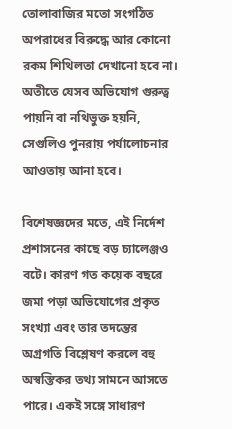তোলাবাজির মতো সংগঠিত অপরাধের বিরুদ্ধে আর কোনো রকম শিথিলতা দেখানো হবে না। অতীতে যেসব অভিযোগ গুরুত্ব পায়নি বা নথিভুক্ত হয়নি, সেগুলিও পুনরায় পর্যালোচনার আওতায় আনা হবে।

বিশেষজ্ঞদের মতে, এই নির্দেশ প্রশাসনের কাছে বড় চ্যালেঞ্জও বটে। কারণ গত কয়েক বছরে জমা পড়া অভিযোগের প্রকৃত সংখ্যা এবং তার তদন্তের অগ্রগতি বিশ্লেষণ করলে বহু অস্বস্তিকর তথ্য সামনে আসতে পারে। একই সঙ্গে সাধারণ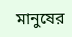মানুষের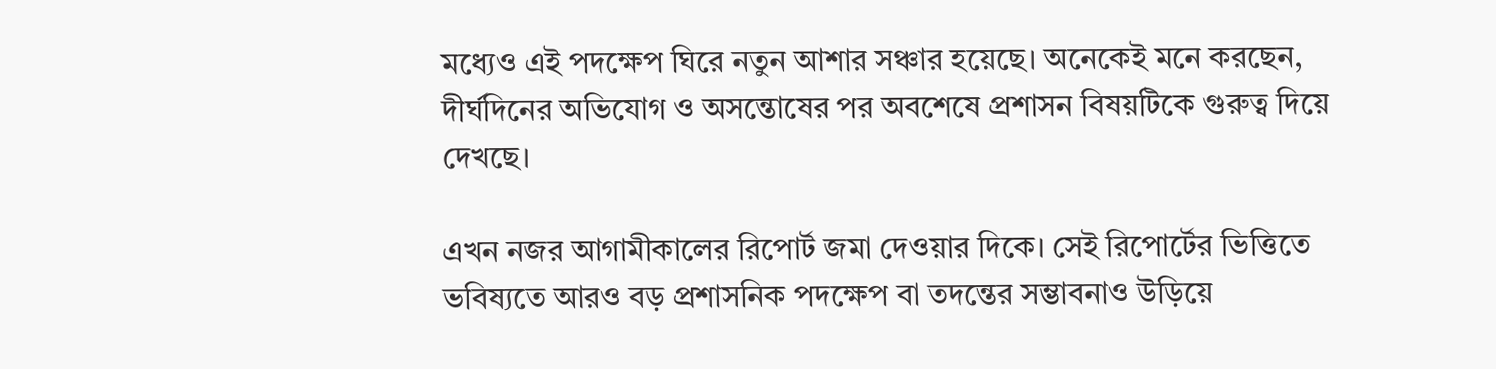মধ্যেও এই পদক্ষেপ ঘিরে নতুন আশার সঞ্চার হয়েছে। অনেকেই মনে করছেন, দীর্ঘদিনের অভিযোগ ও অসন্তোষের পর অবশেষে প্রশাসন বিষয়টিকে গুরুত্ব দিয়ে দেখছে।

এখন নজর আগামীকালের রিপোর্ট জমা দেওয়ার দিকে। সেই রিপোর্টের ভিত্তিতে ভবিষ্যতে আরও বড় প্রশাসনিক পদক্ষেপ বা তদন্তের সম্ভাবনাও উড়িয়ে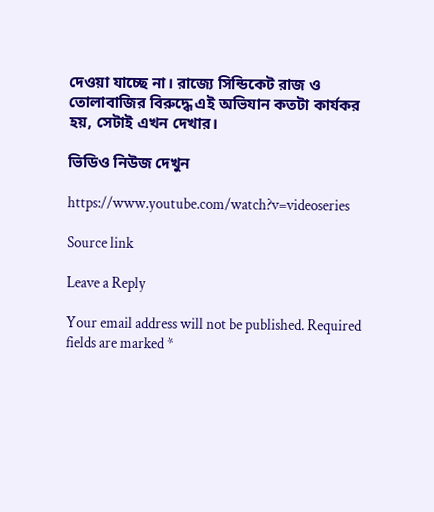দেওয়া যাচ্ছে না। রাজ্যে সিন্ডিকেট রাজ ও তোলাবাজির বিরুদ্ধে এই অভিযান কতটা কার্যকর হয়, সেটাই এখন দেখার।

ভিডিও নিউজ দেখুন

https://www.youtube.com/watch?v=videoseries

Source link

Leave a Reply

Your email address will not be published. Required fields are marked *